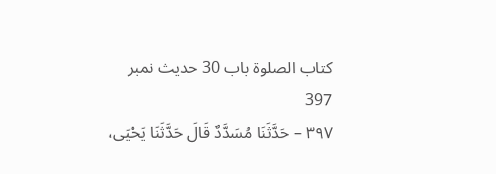کتاب الصلوۃ باب 30 حدیث نمبر 397
۳۹۷ – حَدَّثَنَا مُسَدَّدٌ قَالَ حَدَّثَنَا يَحْيَى،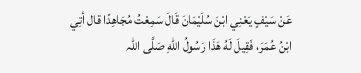عَنْ سَيْفٍ يَعْنِي ابْنَ سُلَيْمَانَ قَالَ سَمِعْتُ مُجَاهِدًا قال أتِي ابْنُ عُمَرَ، فَقِيلَ لَهُ هَذَا رَسُولُ اللهِ صَلَّى اللہ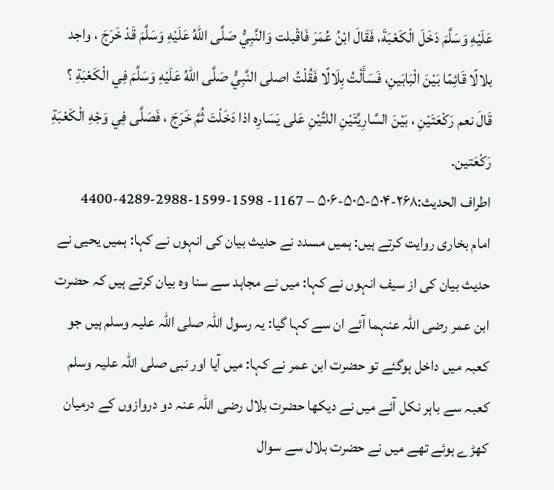عَلَيْهِ وَسَلَّمَ دَخَلَ الْكَعْبَةَ، فَقَالَ ابْنُ عُمَرَ فَاقْبلت وَالنَّبِيُّ صَلَّى اللهُ عَلَيْهِ وَسَلَّمَ قَدْ خَرَجَ ، واجد بلالًا قَائِمًا بَيْنَ الْبَابَينِ، فَسَأَلْتُ بِلَالًا فَقُلْتُ اصلی النَّبِيُّ صَلَّى اللهُ عَلَيْهِ وَسَلَّمَ فِي الْكَعْبَةِ ؟ قَالَ نعم رَكْعَتَيْنِ ، بَيْنَ السَّارِيَّتَيْنِ اللتَّيْنِ عَلى يَسَارِه اذا دَخَلْتَ ثُمَّ خَرَجَ ، فَصَلَّى فِي وَجْهِ الْكَعْبَةِ رَكْعَتین۔
اطراف الحدیث:۲۶۸-۵۰۴-۵۰۵-۵۰۶ – 1167- 1598-1599-2988-4289-4400
امام بخاری روایت کرتے ہیں: ہمیں مسدد نے حدیث بیان کی انہوں نے کہا: ہمیں یحیی نے حدیث بیان کی از سیف انہوں نے کہا: میں نے مجاہد سے سنا وہ بیان کرتے ہیں کہ حضرت ابن عمر رضی اللہ عنہما آئے ان سے کہا گیا: یہ رسول اللہ صلی اللہ علیہ وسلم ہیں جو کعبہ میں داخل ہوگئے تو حضرت ابن عمر نے کہا: میں آیا اور نبی صلی اللہ علیہ وسلم کعبہ سے باہر نکل آئے میں نے دیکھا حضرت بلال رضی اللہ عنہ دو دروازوں کے درمیان کھڑے ہوئے تھے میں نے حضرت بلال سے سوال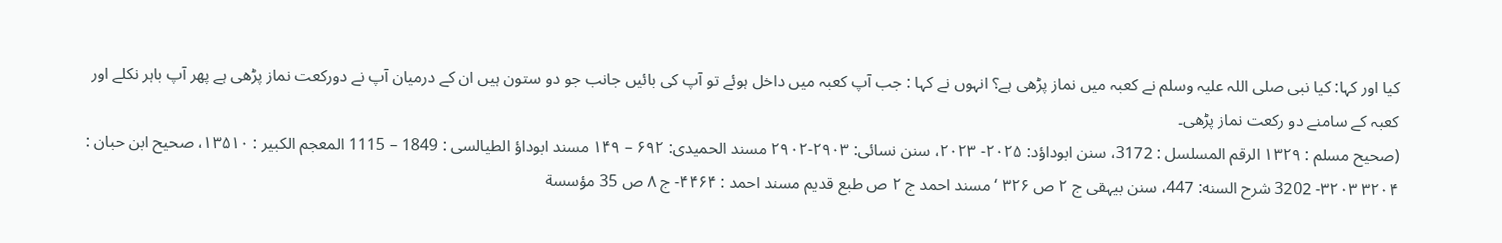کیا اور کہا: کیا نبی صلی اللہ علیہ وسلم نے کعبہ میں نماز پڑھی ہے؟ انہوں نے کہا : جب آپ کعبہ میں داخل ہوئے تو آپ کی بائیں جانب جو دو ستون ہیں ان کے درمیان آپ نے دورکعت نماز پڑھی ہے پھر آپ باہر نکلے اور کعبہ کے سامنے دو رکعت نماز پڑھی۔
(صحیح مسلم : ۱۳۲۹ الرقم المسلسل : 3172، سنن ابوداؤد: ۲۰۲۵- ۲۰۲۳، سنن نسائی: ۲۹۰۳-۲۹۰۲ مسند الحمیدی: ۶۹۲ – ۱۴۹ مسند ابوداؤ الطیالسی : 1849 – 1115 المعجم الکبیر : ۱۳۵۱۰، صحیح ابن حبان : ۳۲۰۴ ۳۲۰۳- 3202 شرح السنه: 447، سنن بیہقی ج ۲ ص ۳۲۶ ‘مسند احمد ج ۲ ص طبع قدیم مسند احمد : ۴۴۶۴- ج ۸ ص 35 مؤسسة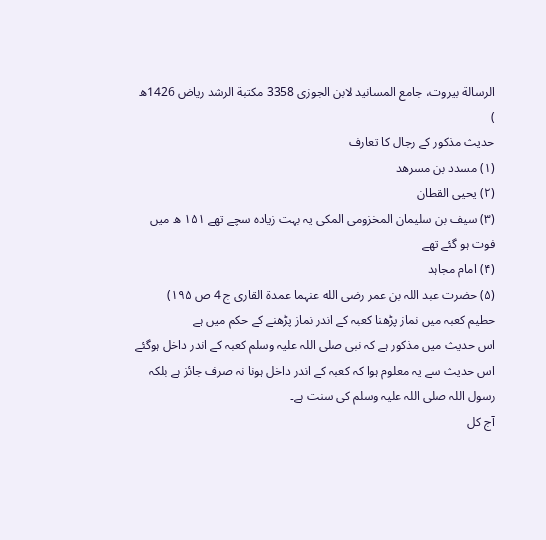الرسالة بیروت، جامع المسانيد لابن الجوزی 3358 مكتبة الرشد ریاض 1426ھ )
حدیث مذکور کے رجال کا تعارف
(۱) مسدد بن مسرهد
(۲) یحیی القطان
(۳) سیف بن سلیمان المخزومی المکی یہ بہت زیادہ سچے تھے ۱۵۱ ھ میں فوت ہو گئے تھے
(۴) امام مجاہد
(۵) حضرت عبد اللہ بن عمر رضی الله عنہما عمدۃ القاری ج 4 ص ۱۹۵)
حطیم کعبہ میں نماز پڑھنا کعبہ کے اندر نماز پڑھنے کے حکم میں ہے
اس حدیث میں مذکور ہے کہ نبی صلی اللہ علیہ وسلم کعبہ کے اندر داخل ہوگئے اس حدیث سے یہ معلوم ہوا کہ کعبہ کے اندر داخل ہونا نہ صرف جائز ہے بلکہ رسول اللہ صلی اللہ علیہ وسلم کی سنت ہے۔
آج کل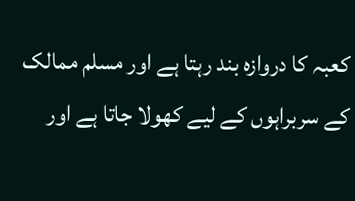کعبہ کا دروازہ بند رہتا ہے اور مسلم ممالک کے سربراہوں کے لیے کھولا جاتا ہے اور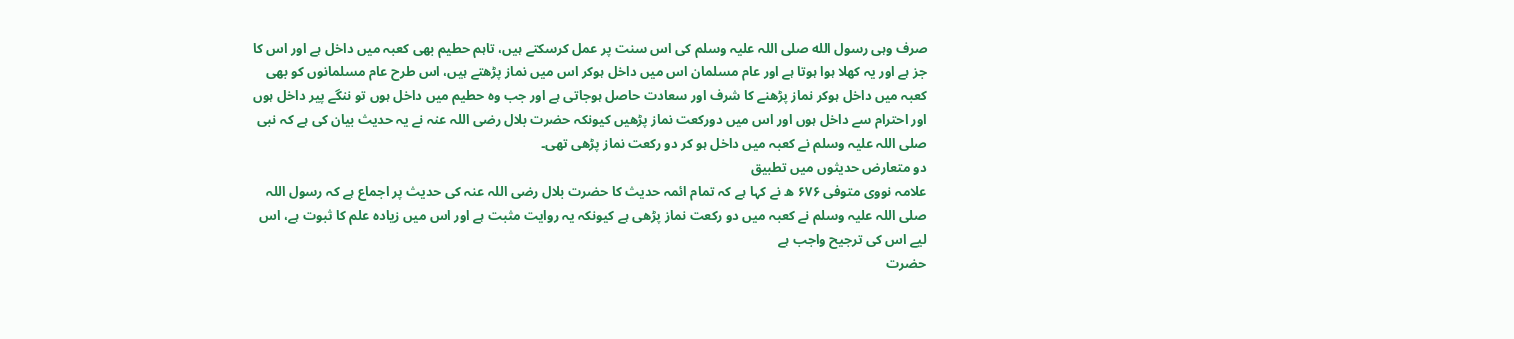صرف وہی رسول الله صلی اللہ علیہ وسلم کی اس سنت پر عمل کرسکتے ہیں، تاہم حطیم بھی کعبہ میں داخل ہے اور اس کا جز ہے اور یہ کھلا ہوا ہوتا ہے اور عام مسلمان اس میں داخل ہوکر اس میں نماز پڑھتے ہیں، اس طرح عام مسلمانوں کو بھی کعبہ میں داخل ہوکر نماز پڑھنے کا شرف اور سعادت حاصل ہوجاتی ہے اور جب وہ حطیم میں داخل ہوں تو ننگے پیر داخل ہوں اور احترام سے داخل ہوں اور اس میں دورکعت نماز پڑھیں کیونکہ حضرت بلال رضی اللہ عنہ نے یہ حدیث بیان کی ہے کہ نبی صلی اللہ علیہ وسلم نے کعبہ میں داخل ہو کر دو رکعت نماز پڑھی تھی۔
دو متعارض حدیثوں میں تطبیق
علامہ نووی متوفی ۶۷۶ ھ نے کہا ہے کہ تمام ائمہ حدیث کا حضرت بلال رضی اللہ عنہ کی حدیث پر اجماع ہے کہ رسول اللہ صلی اللہ علیہ وسلم نے کعبہ میں دو رکعت نماز پڑھی ہے کیونکہ یہ روایت مثبت ہے اور اس میں زیادہ علم کا ثبوت ہے، اس لیے اس کی ترجیح واجب ہے
حضرت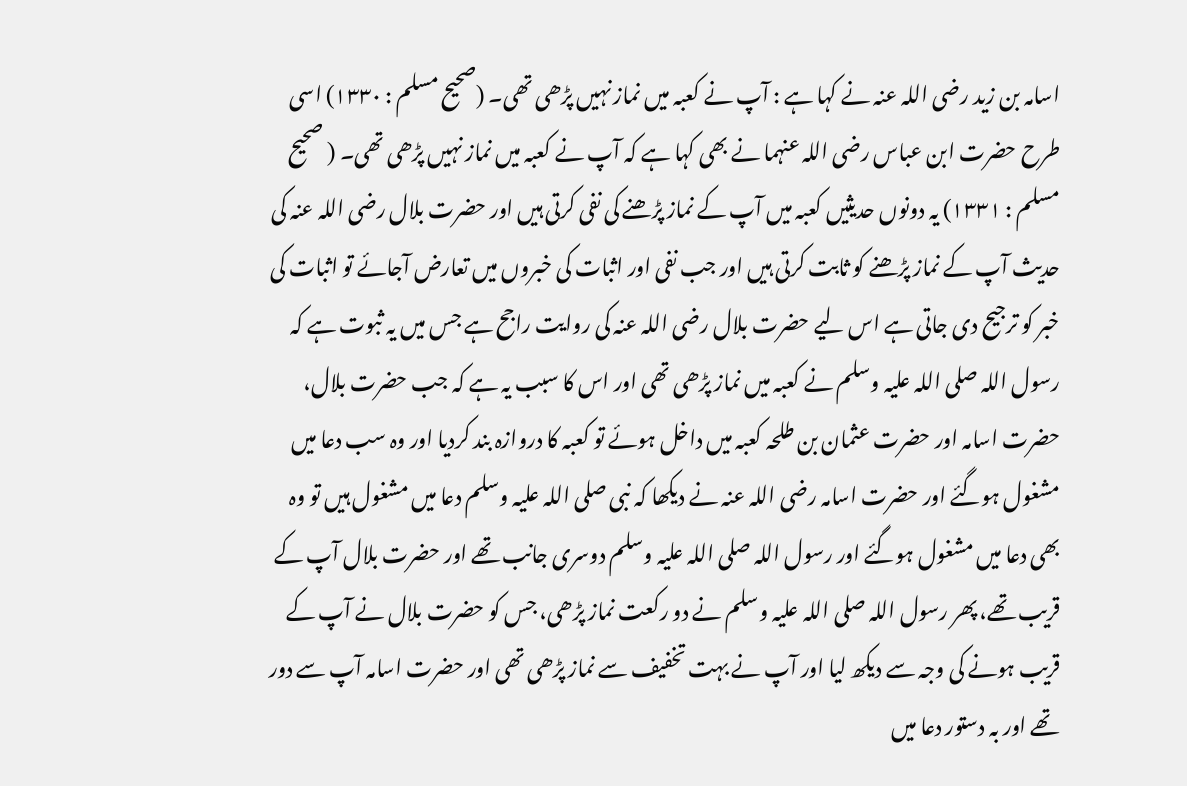اسامہ بن زید رضی اللہ عنہ نے کہا ہے : آپ نے کعبہ میں نماز نہیں پڑھی تھی۔ (صحیح مسلم : ۱۳۳۰) اسی طرح حضرت ابن عباس رضی اللہ عنہما نے بھی کہا ہے کہ آپ نے کعبہ میں نماز نہیں پڑھی تھی۔ ( صحیح مسلم : ۱۳۳۱) یہ دونوں حدیثیں کعبہ میں آپ کے نماز پڑھنے کی نفی کرتی ہیں اور حضرت بلال رضی اللہ عنہ کی حدیث آپ کے نماز پڑھنے کو ثابت کرتی ہیں اور جب نفی اور اثبات کی خبروں میں تعارض آجائے تو اثبات کی خبر کو ترجیح دی جاتی ہے اس لیے حضرت بلال رضی اللہ عنہ کی روایت راجح ہے جس میں یہ ثبوت ہے کہ رسول اللہ صلی اللہ علیہ وسلم نے کعبہ میں نماز پڑھی تھی اور اس کا سبب یہ ہے کہ جب حضرت بلال، حضرت اسامہ اور حضرت عثمان بن طلحہ کعبہ میں داخل ہوئے تو کعبہ کا دروازہ بند کردیا اور وہ سب دعا میں مشغول ہوگئے اور حضرت اسامہ رضی اللہ عنہ نے دیکھا کہ نبی صلی اللہ علیہ وسلم دعا میں مشغول ہیں تو وہ بھی دعا میں مشغول ہوگئے اور رسول اللہ صلی اللہ علیہ وسلم دوسری جانب تھے اور حضرت بلال آپ کے قریب تھے، پھر رسول اللہ صلی اللہ علیہ وسلم نے دو رکعت نماز پڑھی، جس کو حضرت بلال نے آپ کے قریب ہونے کی وجہ سے دیکھ لیا اور آپ نے بہت تخفیف سے نماز پڑھی تھی اور حضرت اسامہ آپ سے دور تھے اور بہ دستور دعا میں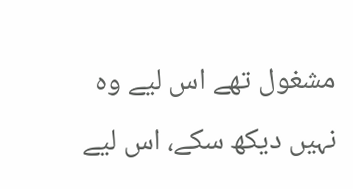مشغول تھے اس لیے وہ نہیں دیکھ سکے، اس لیے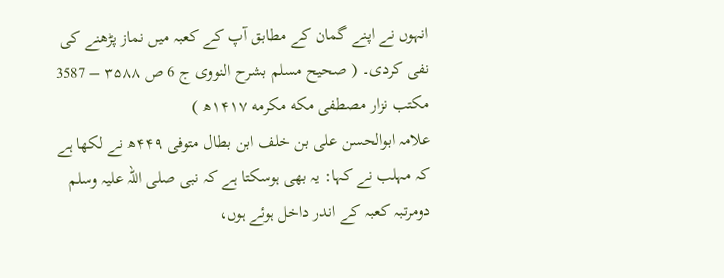انہوں نے اپنے گمان کے مطابق آپ کے کعبہ میں نماز پڑھنے کی نفی کردی۔ ( صحیح مسلم بشرح النووی ج 6 ص ۳۵۸۸ – 3587 مکتب نزار مصطفی مکه مکرمه ۱۴۱۷ھ )
علامہ ابوالحسن علی بن خلف ابن بطال متوفی ۴۴۹ھ نے لکھا ہے کہ مہلب نے کہا: یہ بھی ہوسکتا ہے کہ نبی صلی اللہ علیہ وسلم دومرتبہ کعبہ کے اندر داخل ہوئے ہوں،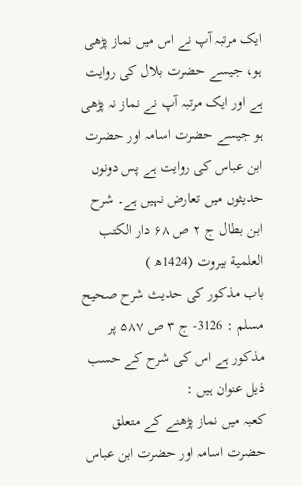ایک مرتبہ آپ نے اس میں نماز پڑھی ہو، جیسے حضرت بلال کی روایت ہے اور ایک مرتبہ آپ نے نماز نہ پڑھی ہو جیسے حضرت اسامہ اور حضرت ابن عباس کی روایت ہے پس دونوں حدیثوں میں تعارض نہیں ہے۔ شرح ابن بطال ج ۲ ص ۶۸ دار الکتب العلمیة بیروت (1424ھ )
باب مذکور کی حدیث شرح صحیح مسلم : 3126- ج ۳ ص ۵۸۷ پر مذکور ہے اس کی شرح کے حسب ذیل عنوان ہیں :
کعبہ میں نماز پڑھنے کے متعلق حضرت اسامہ اور حضرت ابن عباس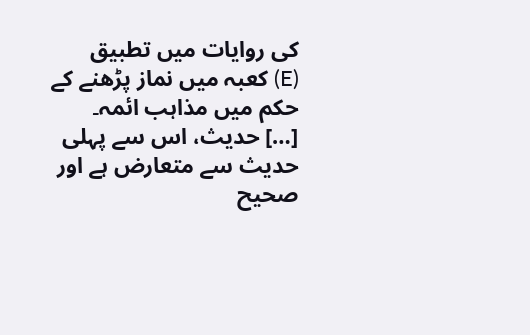کی روایات میں تطبیق
(E) کعبہ میں نماز پڑھنے کے حکم میں مذاہب ائمہ۔
[…] حدیث، اس سے پہلی حدیث سے متعارض ہے اور صحیح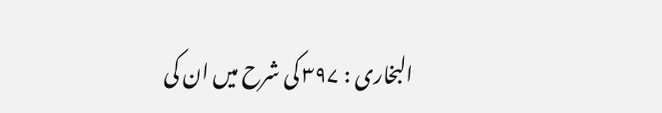البخاری : ۳۹۷ کی شرح میں ان کی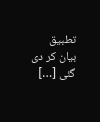تطبیق بیان کر دی گئی […]